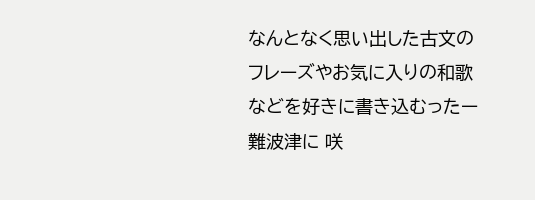なんとなく思い出した古文のフレーズやお気に入りの和歌などを好きに書き込むったー
難波津に 咲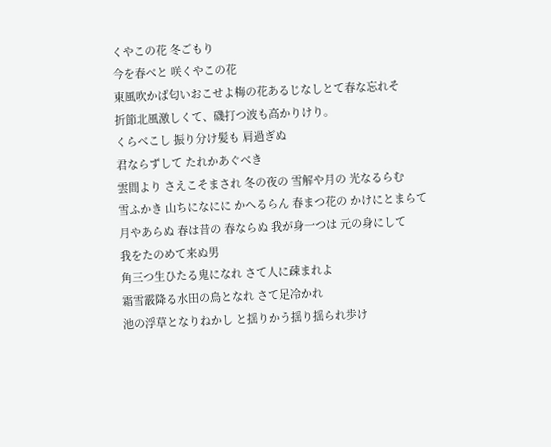くやこの花 冬ごもり
今を春べと 咲くやこの花
東風吹かば匂いおこせよ梅の花あるじなしとて春な忘れそ
折節北風激しくて、磯打つ波も高かりけり。
くらべこし 振り分け髪も 肩過ぎぬ
君ならずして たれかあぐべき
雲間より さえこそまされ 冬の夜の 雪解や月の 光なるらむ
雪ふかき 山ちになにに かへるらん 春まつ花の かけにとまらて
月やあらぬ 春は昔の 春ならぬ 我が身一つは 元の身にして
我をたのめて来ぬ男
角三つ生ひたる鬼になれ さて人に疎まれよ
霜雪霰降る水田の鳥となれ さて足冷かれ
池の浮草となりねかし と揺りかう揺り揺られ歩け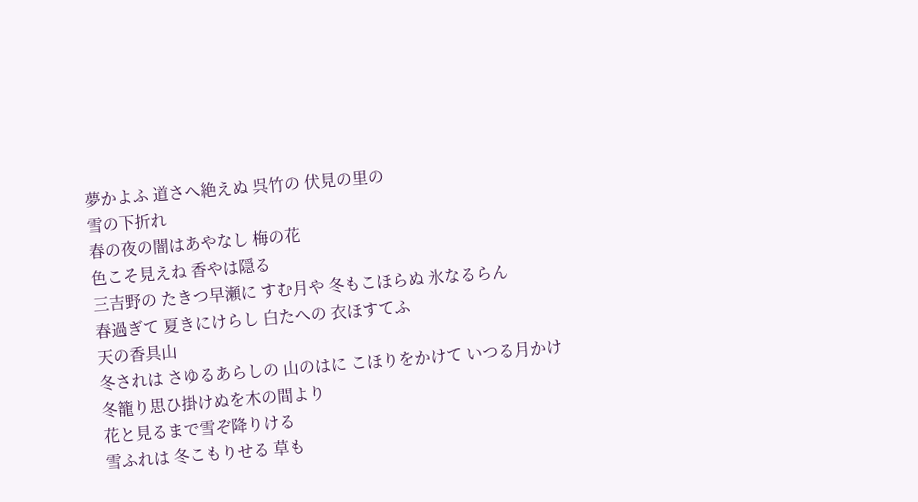夢かよふ 道さへ絶えぬ 呉竹の 伏見の里の
雪の下折れ
春の夜の闇はあやなし 梅の花
色こそ見えね 香やは隠る
三吉野の たきつ早瀬に すむ月や 冬もこほらぬ 氷なるらん
春過ぎて 夏きにけらし 白たへの 衣ほすてふ
天の香具山
冬されは さゆるあらしの 山のはに こほりをかけて いつる月かけ
冬籠り思ひ掛けぬを木の間より
花と見るまで雪ぞ降りける
雪ふれは 冬こもりせる 草も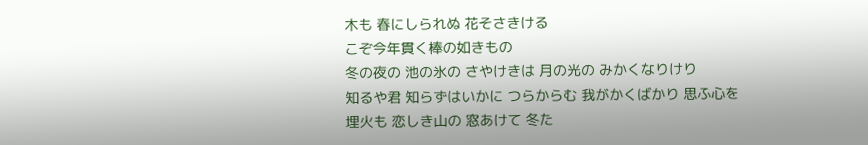木も 春にしられぬ 花そさきける
こぞ今年貫く棒の如きもの
冬の夜の 池の氷の さやけきは 月の光の みかくなりけり
知るや君 知らずはいかに つらからむ 我がかくばかり 思ふ心を
埋火も 恋しき山の 窓あけて 冬た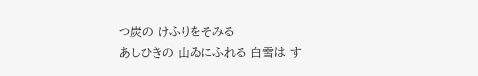つ炭の けふりをそみる
あしひきの 山ゐにふれる 白雪は す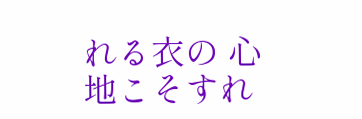れる衣の 心地こそすれ